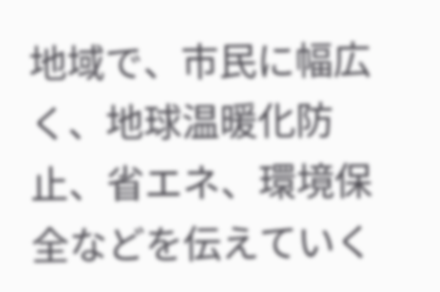地域で、市民に幅広く、地球温暖化防止、省エネ、環境保全などを伝えていく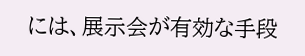には、展示会が有効な手段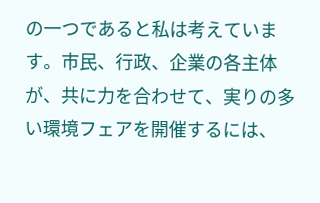の一つであると私は考えています。市民、行政、企業の各主体が、共に力を合わせて、実りの多い環境フェアを開催するには、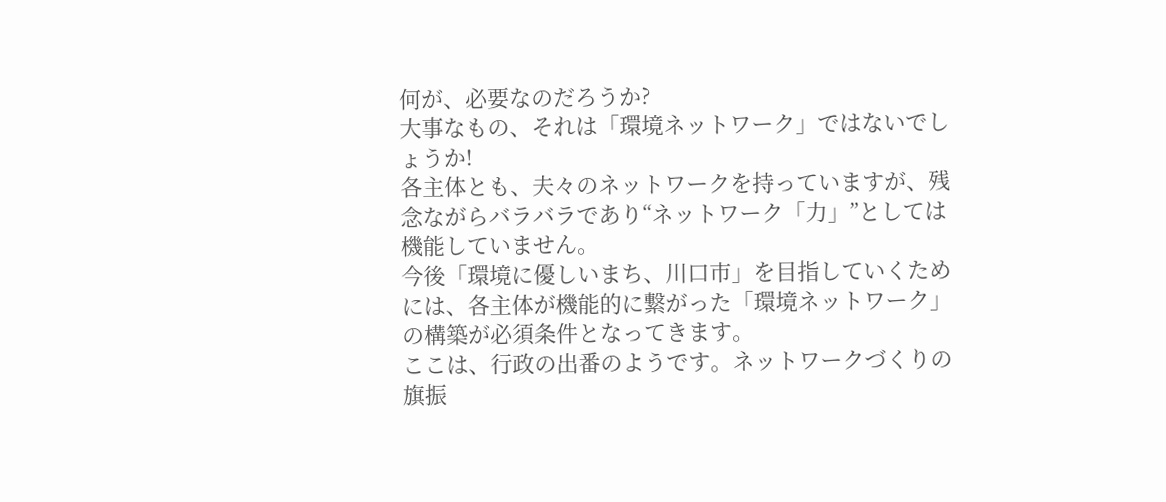何が、必要なのだろうか?
大事なもの、それは「環境ネットワーク」ではないでしょうか!
各主体とも、夫々のネットワークを持っていますが、残念ながらバラバラであり“ネットワーク「力」”としては機能していません。
今後「環境に優しいまち、川口市」を目指していくためには、各主体が機能的に繋がった「環境ネットワーク」の構築が必須条件となってきます。
ここは、行政の出番のようです。ネットワークづくりの旗振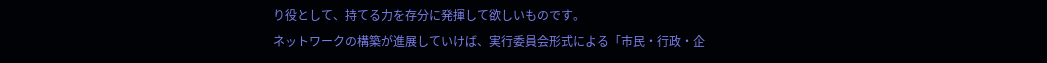り役として、持てる力を存分に発揮して欲しいものです。
ネットワークの構築が進展していけば、実行委員会形式による「市民・行政・企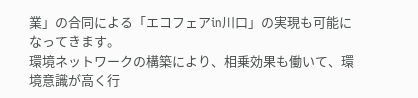業」の合同による「エコフェアin川口」の実現も可能になってきます。
環境ネットワークの構築により、相乗効果も働いて、環境意識が高く行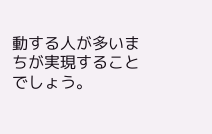動する人が多いまちが実現することでしょう。